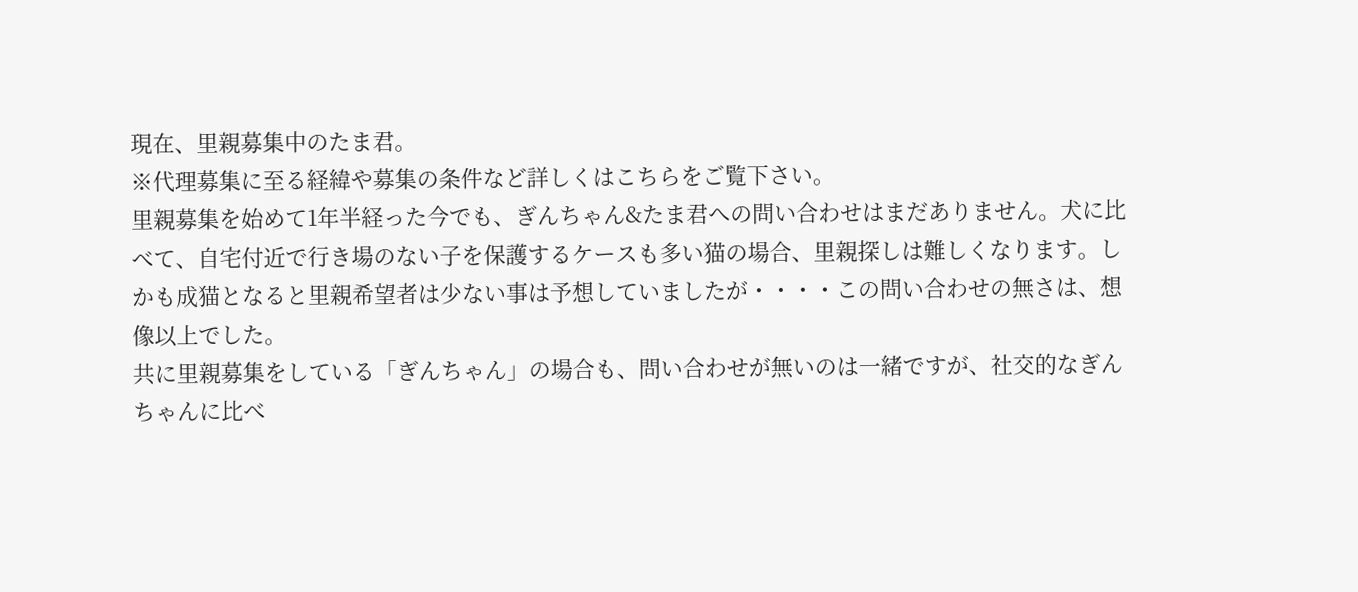現在、里親募集中のたま君。
※代理募集に至る経緯や募集の条件など詳しくはこちらをご覧下さい。
里親募集を始めて1年半経った今でも、ぎんちゃん&たま君への問い合わせはまだありません。犬に比べて、自宅付近で行き場のない子を保護するケースも多い猫の場合、里親探しは難しくなります。しかも成猫となると里親希望者は少ない事は予想していましたが・・・・この問い合わせの無さは、想像以上でした。
共に里親募集をしている「ぎんちゃん」の場合も、問い合わせが無いのは一緒ですが、社交的なぎんちゃんに比べ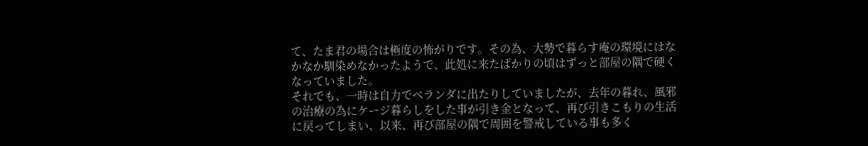て、たま君の場合は極度の怖がりです。その為、大勢で暮らす庵の環境にはなかなか馴染めなかったようで、此処に来たばかりの頃はずっと部屋の隅で硬くなっていました。
それでも、一時は自力でベランダに出たりしていましたが、去年の暮れ、風邪の治療の為にケージ暮らしをした事が引き金となって、再び引きこもりの生活に戻ってしまい、以来、再び部屋の隅で周囲を警戒している事も多く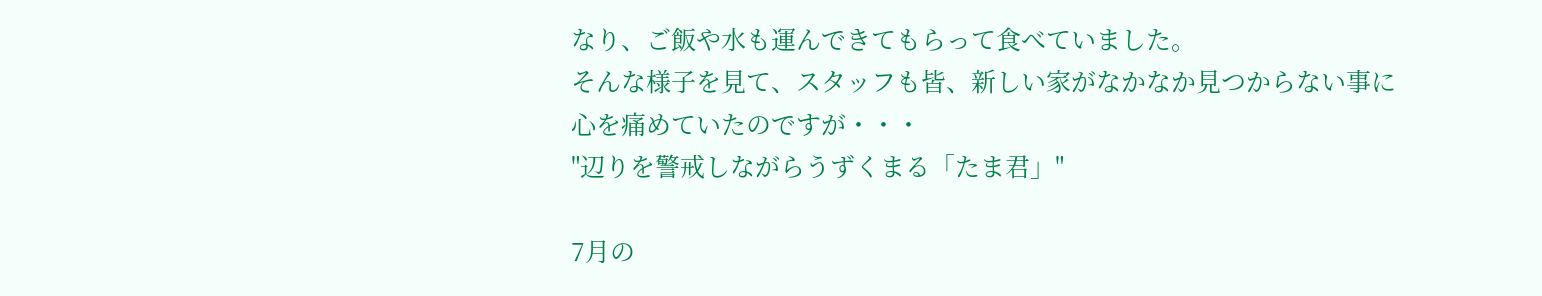なり、ご飯や水も運んできてもらって食べていました。
そんな様子を見て、スタッフも皆、新しい家がなかなか見つからない事に心を痛めていたのですが・・・
"辺りを警戒しながらうずくまる「たま君」"

7月の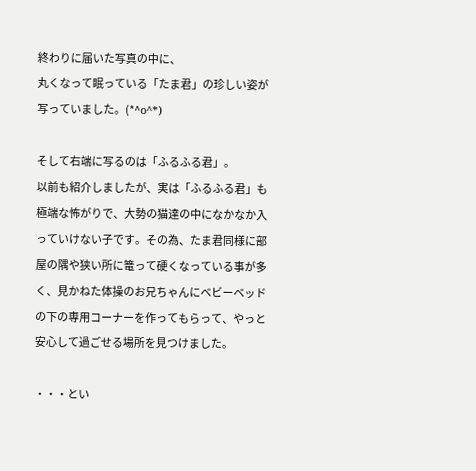終わりに届いた写真の中に、
丸くなって眠っている「たま君」の珍しい姿が写っていました。(*^o^*)

そして右端に写るのは「ふるふる君」。
以前も紹介しましたが、実は「ふるふる君」も極端な怖がりで、大勢の猫達の中になかなか入っていけない子です。その為、たま君同様に部屋の隅や狭い所に篭って硬くなっている事が多く、見かねた体操のお兄ちゃんにベビーベッドの下の専用コーナーを作ってもらって、やっと安心して過ごせる場所を見つけました。

・・・とい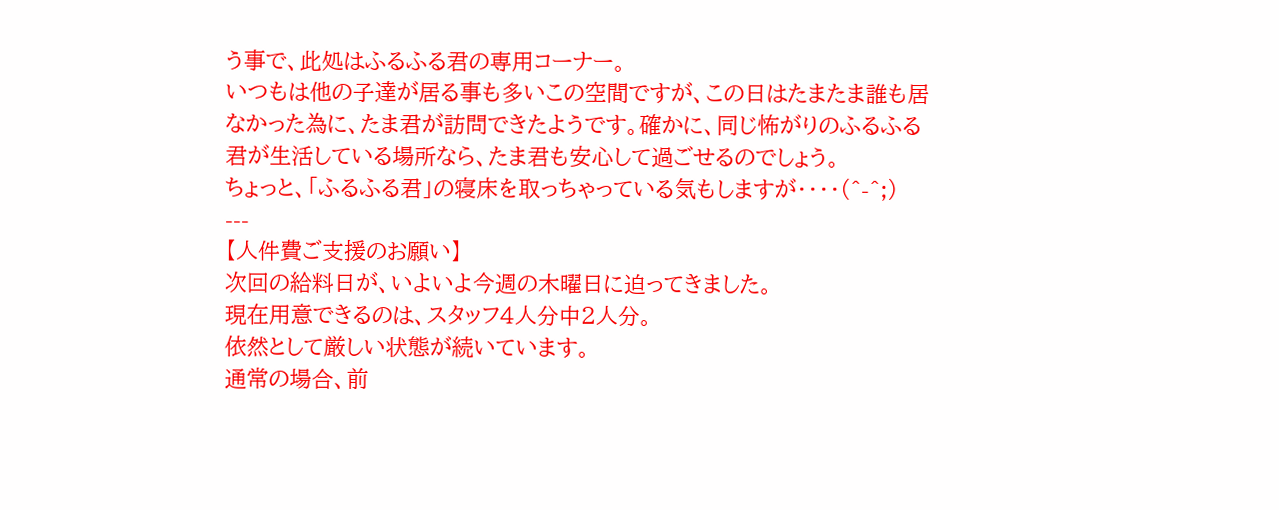う事で、此処はふるふる君の専用コーナー。
いつもは他の子達が居る事も多いこの空間ですが、この日はたまたま誰も居なかった為に、たま君が訪問できたようです。確かに、同じ怖がりのふるふる君が生活している場所なら、たま君も安心して過ごせるのでしょう。
ちょっと、「ふるふる君」の寝床を取っちゃっている気もしますが・・・・(^-^;)
---
【人件費ご支援のお願い】
次回の給料日が、いよいよ今週の木曜日に迫ってきました。
現在用意できるのは、スタッフ4人分中2人分。
依然として厳しい状態が続いています。
通常の場合、前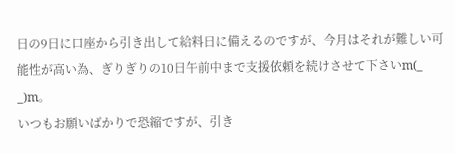日の9日に口座から引き出して給料日に備えるのですが、今月はそれが難しい可能性が高い為、ぎりぎりの10日午前中まで支援依頼を続けさせて下さいm(_ _)m。
いつもお願いばかりで恐縮ですが、引き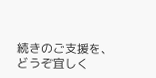続きのご支援を、どうぞ宜しく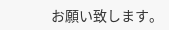お願い致します。